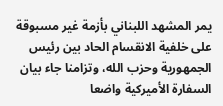يمر المشهد اللبناني بأزمة غير مسبوقة على خلفية الانقسام الحاد بين رئيس الجمهورية وحزب الله، وتزامنا جاء بيان السفارة الأميركية واضعا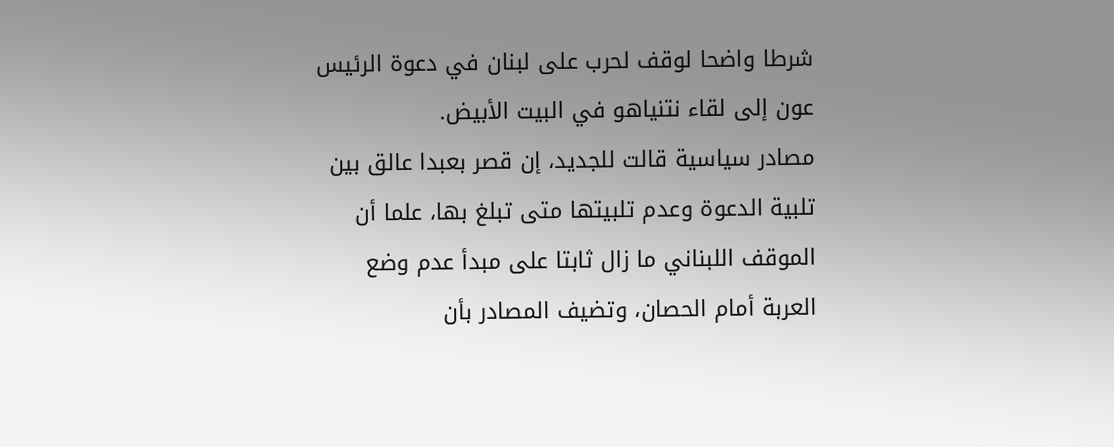شرطا واضحا لوقف لحرب على لبنان في دعوة الرئيس عون إلى لقاء نتنياهو في البيت الأبيض.
مصادر سياسية قالت للجديد، إن قصر بعبدا عالق بين تلبية الدعوة وعدم تلبيتها متى تبلغ بها، علما أن الموقف اللبناني ما زال ثابتا على مبدأ عدم وضع العربة أمام الحصان، وتضيف المصادر بأن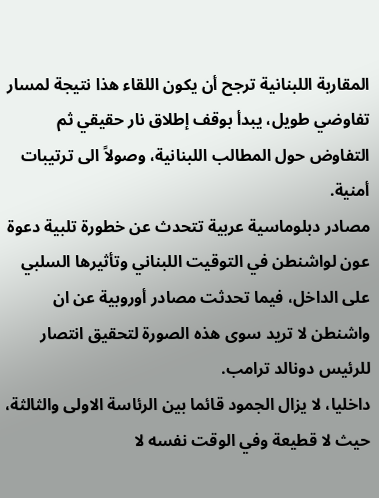المقاربة اللبنانية ترجح أن يكون اللقاء هذا نتيجة لمسار تفاوضي طويل، يبدأ بوقف إطلاق نار حقيقي ثم التفاوض حول المطالب اللبنانية، وصولاً الى ترتيبات أمنية.
مصادر دبلوماسية عربية تتحدث عن خطورة تلبية دعوة عون لواشنطن في التوقيت اللبناني وتأثيرها السلبي على الداخل، فيما تحدثت مصادر أوروبية عن ان واشنطن لا تريد سوى هذه الصورة لتحقيق انتصار للرئيس دونالد ترامب.
داخليا، لا يزال الجمود قائما بين الرئاسة الاولى والثالثة، حيث لا قطيعة وفي الوقت نفسه لا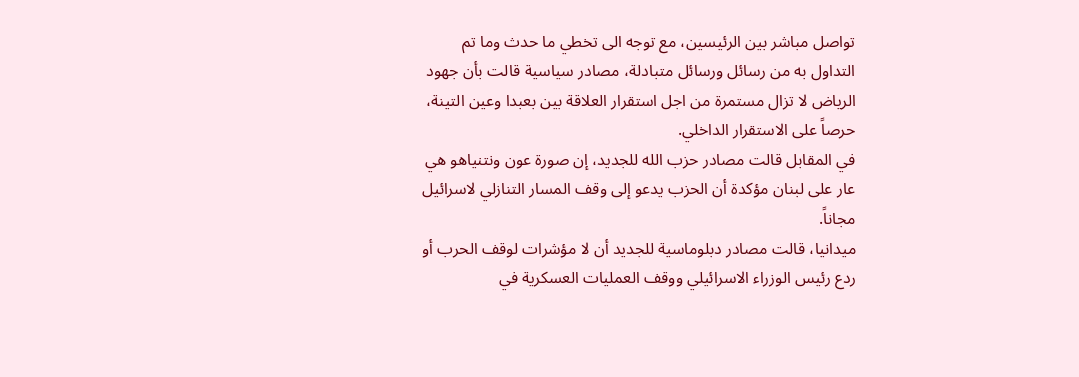تواصل مباشر بين الرئيسين، مع توجه الى تخطي ما حدث وما تم التداول به من رسائل ورسائل متبادلة، مصادر سياسية قالت بأن جهود الرياض لا تزال مستمرة من اجل استقرار العلاقة بين بعبدا وعين التينة، حرصاً على الاستقرار الداخلي.
في المقابل قالت مصادر حزب الله للجديد، إن صورة عون ونتنياهو هي عار على لبنان مؤكدة أن الحزب يدعو إلى وقف المسار التنازلي لاسرائيل مجاناً.
ميدانيا، قالت مصادر دبلوماسية للجديد أن لا مؤشرات لوقف الحرب أو ردع رئيس الوزراء الاسرائيلي ووقف العمليات العسكرية في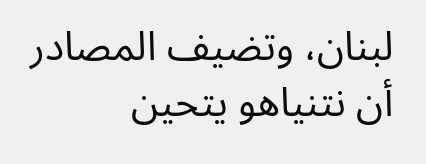لبنان، وتضيف المصادر أن نتنياهو يتحين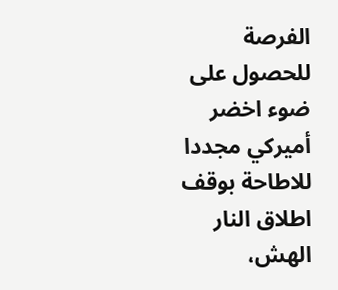الفرصة للحصول على ضوء اخضر أميركي مجددا للاطاحة بوقف اطلاق النار الهش،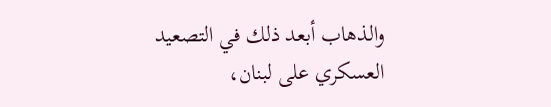والذهاب أبعد ذلك في التصعيد العسكري على لبنان،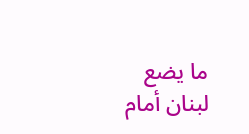ما يضع لبنان أمام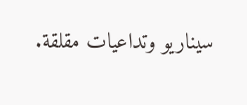سيناريو وتداعيات مقلقة.